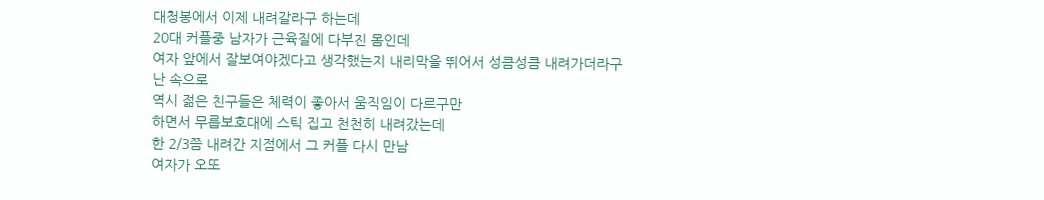대청봉에서 이제 내려갈라구 하는데
20대 커플중 남자가 근육질에 다부진 몸인데
여자 앞에서 잘보여야겠다고 생각했는지 내리막을 뛰어서 성큼성큼 내려가더라구
난 속으로
역시 젊은 친구들은 체력이 좋아서 움직임이 다르구만
하면서 무릅보호대에 스틱 집고 천천히 내려갔는데
한 2/3쯤 내려간 지점에서 그 커플 다시 만남
여자가 오또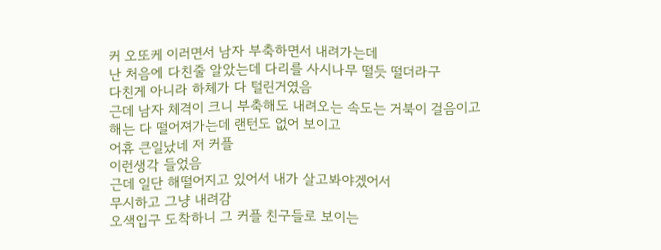커 오또케 이러면서 남자 부축하면서 내려가는데
난 처음에 다친줄 알았는데 다리를 사시나무 떨듯 떨더라구
다친게 아니라 하체가 다 털린거였음
근데 남자 체격이 크니 부축해도 내려오는 속도는 거북이 걸음이고
해는 다 떨어져가는데 랜턴도 없어 보이고
어휴 큰일났네 저 커플
이런생각 들었음
근데 일단 해떨어지고 있어서 내가 살고봐야겠어서
무시하고 그냥 내려감
오색입구 도착하니 그 커플 친구들로 보이는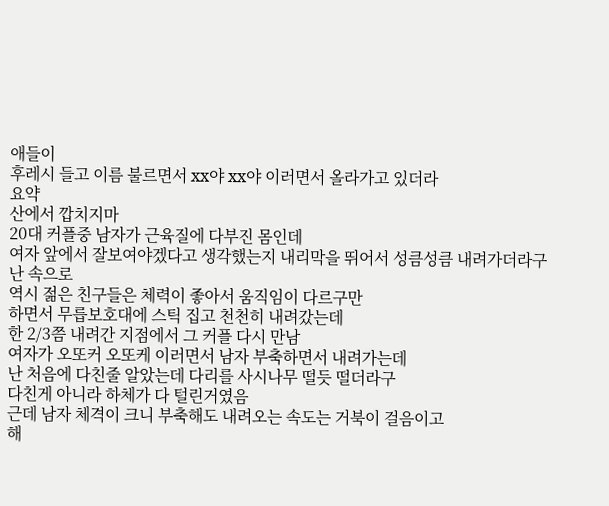애들이
후레시 들고 이름 불르면서 xx야 xx야 이러면서 올라가고 있더라
요약
산에서 깝치지마
20대 커플중 남자가 근육질에 다부진 몸인데
여자 앞에서 잘보여야겠다고 생각했는지 내리막을 뛰어서 성큼성큼 내려가더라구
난 속으로
역시 젊은 친구들은 체력이 좋아서 움직임이 다르구만
하면서 무릅보호대에 스틱 집고 천천히 내려갔는데
한 2/3쯤 내려간 지점에서 그 커플 다시 만남
여자가 오또커 오또케 이러면서 남자 부축하면서 내려가는데
난 처음에 다친줄 알았는데 다리를 사시나무 떨듯 떨더라구
다친게 아니라 하체가 다 털린거였음
근데 남자 체격이 크니 부축해도 내려오는 속도는 거북이 걸음이고
해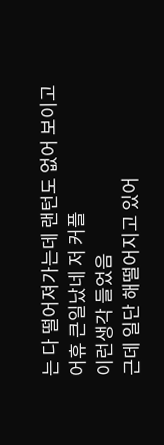는 다 떨어져가는데 랜턴도 없어 보이고
어휴 큰일났네 저 커플
이런생각 들었음
근데 일단 해떨어지고 있어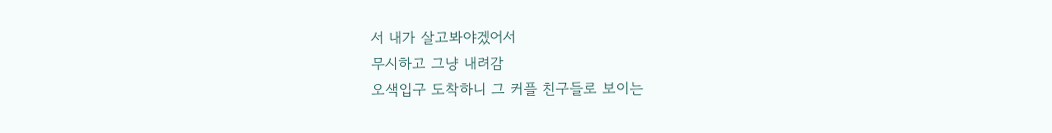서 내가 살고봐야겠어서
무시하고 그냥 내려감
오색입구 도착하니 그 커플 친구들로 보이는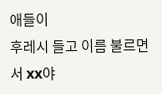애들이
후레시 들고 이름 불르면서 xx야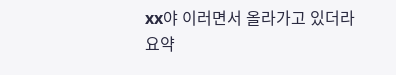xx야 이러면서 올라가고 있더라
요약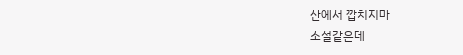산에서 깝치지마
소설같은데